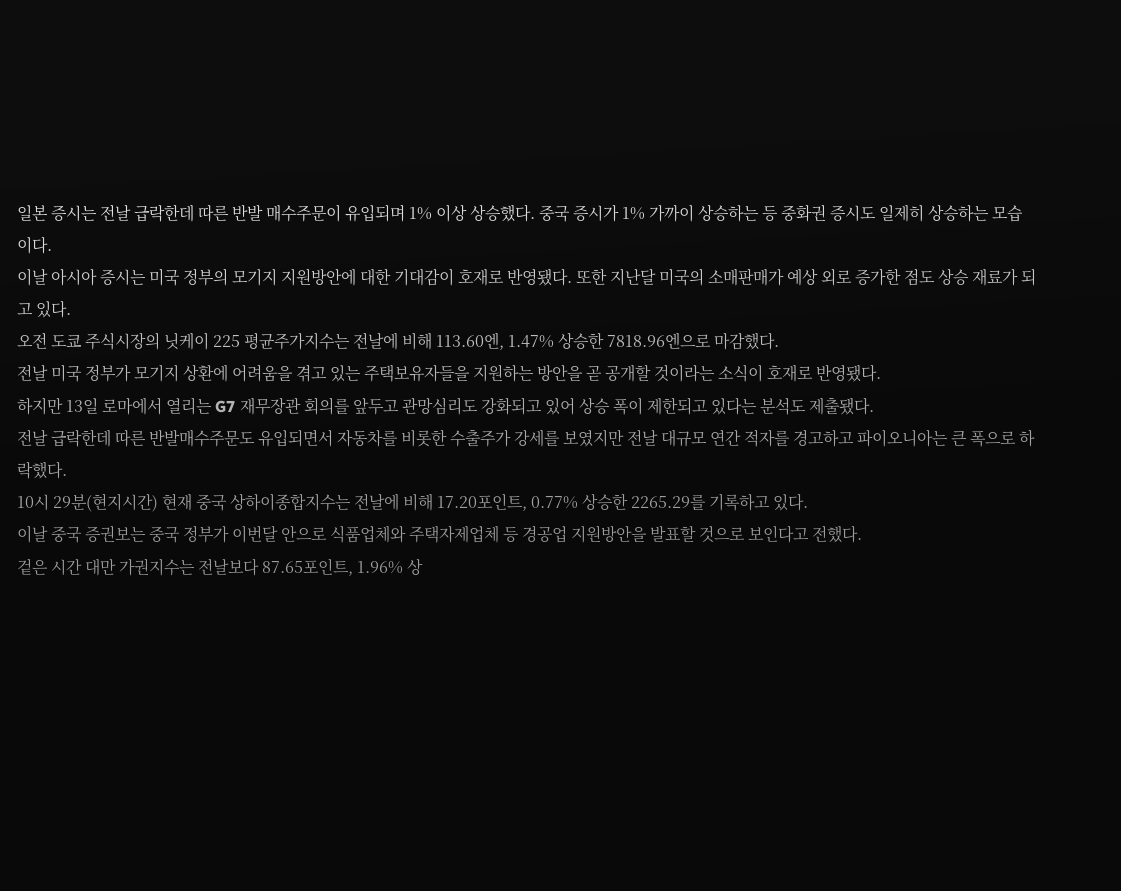일본 증시는 전날 급락한데 따른 반발 매수주문이 유입되며 1% 이상 상승했다. 중국 증시가 1% 가까이 상승하는 등 중화권 증시도 일제히 상승하는 모습이다.
이날 아시아 증시는 미국 정부의 모기지 지원방안에 대한 기대감이 호재로 반영됐다. 또한 지난달 미국의 소매판매가 예상 외로 증가한 점도 상승 재료가 되고 있다.
오전 도쿄 주식시장의 닛케이 225 평균주가지수는 전날에 비해 113.60엔, 1.47% 상승한 7818.96엔으로 마감했다.
전날 미국 정부가 모기지 상환에 어려움을 겪고 있는 주택보유자들을 지원하는 방안을 곧 공개할 것이라는 소식이 호재로 반영됐다.
하지만 13일 로마에서 열리는 G7 재무장관 회의를 앞두고 관망심리도 강화되고 있어 상승 폭이 제한되고 있다는 분석도 제출됐다.
전날 급락한데 따른 반발매수주문도 유입되면서 자동차를 비롯한 수출주가 강세를 보였지만 전날 대규모 연간 적자를 경고하고 파이오니아는 큰 폭으로 하락했다.
10시 29분(현지시간) 현재 중국 상하이종합지수는 전날에 비해 17.20포인트, 0.77% 상승한 2265.29를 기록하고 있다.
이날 중국 증권보는 중국 정부가 이번달 안으로 식품업체와 주택자제업체 등 경공업 지원방안을 발표할 것으로 보인다고 전했다.
겉은 시간 대만 가권지수는 전날보다 87.65포인트, 1.96% 상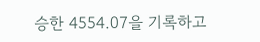승한 4554.07을 기록하고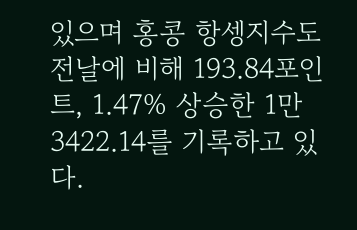있으며 홍콩 항셍지수도 전날에 비해 193.84포인트, 1.47% 상승한 1만 3422.14를 기록하고 있다.